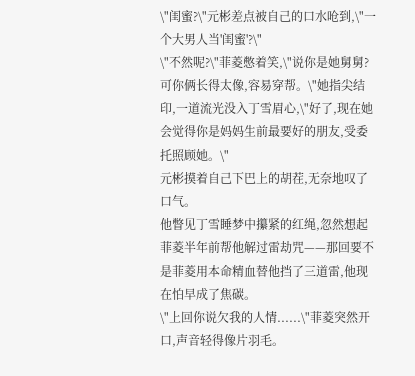\"闺蜜?\"元彬差点被自己的口水呛到,\"一个大男人当'闺蜜'?\"
\"不然呢?\"菲菱憋着笑,\"说你是她舅舅?
可你俩长得太像,容易穿帮。\"她指尖结印,一道流光没入丁雪眉心,\"好了,现在她会觉得你是妈妈生前最要好的朋友,受委托照顾她。\"
元彬摸着自己下巴上的胡茬,无奈地叹了口气。
他瞥见丁雪睡梦中攥紧的红绳,忽然想起菲菱半年前帮他解过雷劫咒——那回要不是菲菱用本命精血替他挡了三道雷,他现在怕早成了焦碳。
\"上回你说欠我的人情......\"菲菱突然开口,声音轻得像片羽毛。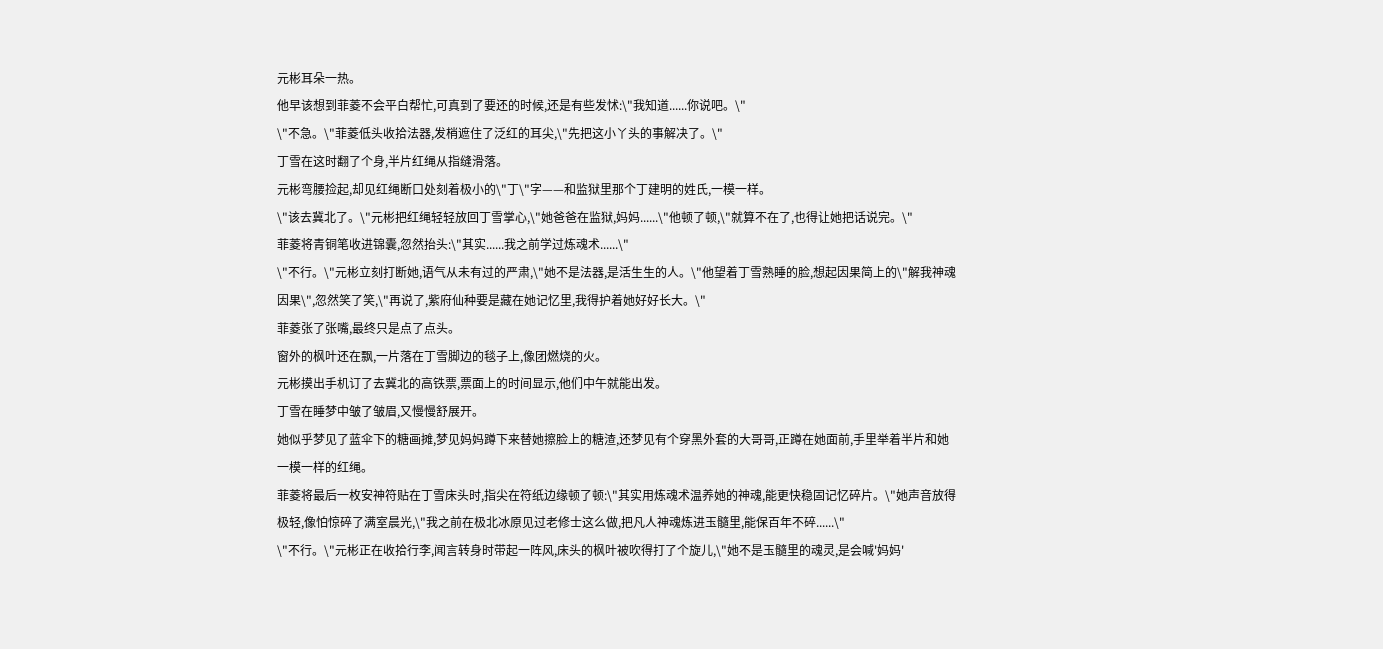元彬耳朵一热。
他早该想到菲菱不会平白帮忙,可真到了要还的时候,还是有些发怵:\"我知道......你说吧。\"
\"不急。\"菲菱低头收拾法器,发梢遮住了泛红的耳尖,\"先把这小丫头的事解决了。\"
丁雪在这时翻了个身,半片红绳从指缝滑落。
元彬弯腰捡起,却见红绳断口处刻着极小的\"丁\"字——和监狱里那个丁建明的姓氏,一模一样。
\"该去冀北了。\"元彬把红绳轻轻放回丁雪掌心,\"她爸爸在监狱,妈妈......\"他顿了顿,\"就算不在了,也得让她把话说完。\"
菲菱将青铜笔收进锦囊,忽然抬头:\"其实......我之前学过炼魂术......\"
\"不行。\"元彬立刻打断她,语气从未有过的严肃,\"她不是法器,是活生生的人。\"他望着丁雪熟睡的脸,想起因果简上的\"解我神魂因果\",忽然笑了笑,\"再说了,紫府仙种要是藏在她记忆里,我得护着她好好长大。\"
菲菱张了张嘴,最终只是点了点头。
窗外的枫叶还在飘,一片落在丁雪脚边的毯子上,像团燃烧的火。
元彬摸出手机订了去冀北的高铁票,票面上的时间显示,他们中午就能出发。
丁雪在睡梦中皱了皱眉,又慢慢舒展开。
她似乎梦见了蓝伞下的糖画摊,梦见妈妈蹲下来替她擦脸上的糖渣,还梦见有个穿黑外套的大哥哥,正蹲在她面前,手里举着半片和她一模一样的红绳。
菲菱将最后一枚安神符贴在丁雪床头时,指尖在符纸边缘顿了顿:\"其实用炼魂术温养她的神魂,能更快稳固记忆碎片。\"她声音放得极轻,像怕惊碎了满室晨光,\"我之前在极北冰原见过老修士这么做,把凡人神魂炼进玉髓里,能保百年不碎......\"
\"不行。\"元彬正在收拾行李,闻言转身时带起一阵风,床头的枫叶被吹得打了个旋儿,\"她不是玉髓里的魂灵,是会喊'妈妈'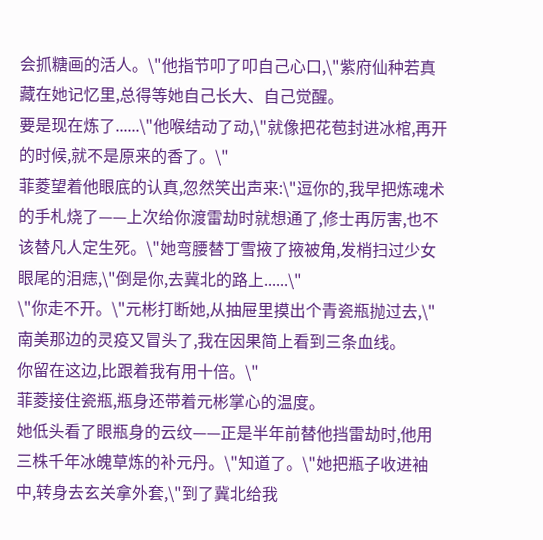会抓糖画的活人。\"他指节叩了叩自己心口,\"紫府仙种若真藏在她记忆里,总得等她自己长大、自己觉醒。
要是现在炼了......\"他喉结动了动,\"就像把花苞封进冰棺,再开的时候,就不是原来的香了。\"
菲菱望着他眼底的认真,忽然笑出声来:\"逗你的,我早把炼魂术的手札烧了——上次给你渡雷劫时就想通了,修士再厉害,也不该替凡人定生死。\"她弯腰替丁雪掖了掖被角,发梢扫过少女眼尾的泪痣,\"倒是你,去冀北的路上......\"
\"你走不开。\"元彬打断她,从抽屉里摸出个青瓷瓶抛过去,\"南美那边的灵疫又冒头了,我在因果简上看到三条血线。
你留在这边,比跟着我有用十倍。\"
菲菱接住瓷瓶,瓶身还带着元彬掌心的温度。
她低头看了眼瓶身的云纹——正是半年前替他挡雷劫时,他用三株千年冰魄草炼的补元丹。\"知道了。\"她把瓶子收进袖中,转身去玄关拿外套,\"到了冀北给我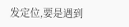发定位,要是遇到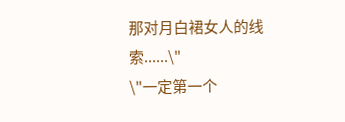那对月白裙女人的线索......\"
\"一定第一个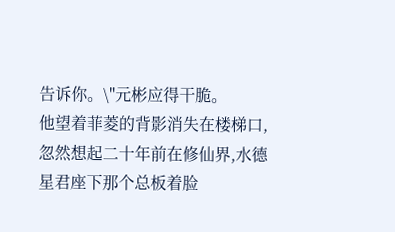告诉你。\"元彬应得干脆。
他望着菲菱的背影消失在楼梯口,忽然想起二十年前在修仙界,水德星君座下那个总板着脸